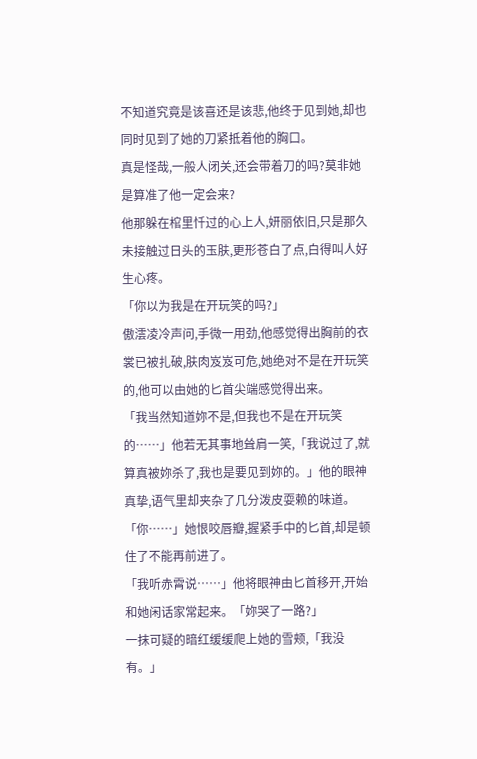不知道究竟是该喜还是该悲,他终于见到她,却也同时见到了她的刀紧抵着他的胸口。
真是怪哉,一般人闭关,还会带着刀的吗?莫非她是算准了他一定会来?
他那躲在棺里忏过的心上人,妍丽依旧,只是那久未接触过日头的玉肤,更形苍白了点,白得叫人好生心疼。
「你以为我是在开玩笑的吗?」
傲澐凌冷声问,手微一用劲,他感觉得出胸前的衣裳已被扎破,肤肉岌岌可危,她绝对不是在开玩笑的,他可以由她的匕首尖端感觉得出来。
「我当然知道妳不是,但我也不是在开玩笑的……」他若无其事地耸肩一笑,「我说过了,就算真被妳杀了,我也是要见到妳的。」他的眼神真挚,语气里却夹杂了几分泼皮耍赖的味道。
「你……」她恨咬唇瓣,握紧手中的匕首,却是顿住了不能再前进了。
「我听赤霄说……」他将眼神由匕首移开,开始和她闲话家常起来。「妳哭了一路?」
一抹可疑的暗红缓缓爬上她的雪颊,「我没有。」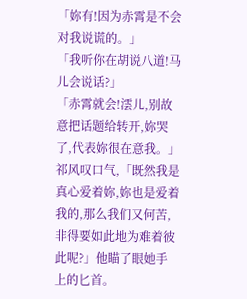「妳有!因为赤霄是不会对我说谎的。」
「我听你在胡说八道!马儿会说话?」
「赤霄就会!澐儿,别故意把话题给转开,妳哭了,代表妳很在意我。」祁风叹口气,「既然我是真心爱着妳,妳也是爱着我的,那么我们又何苦,非得要如此地为难着彼此呢?」他瞄了眼她手上的匕首。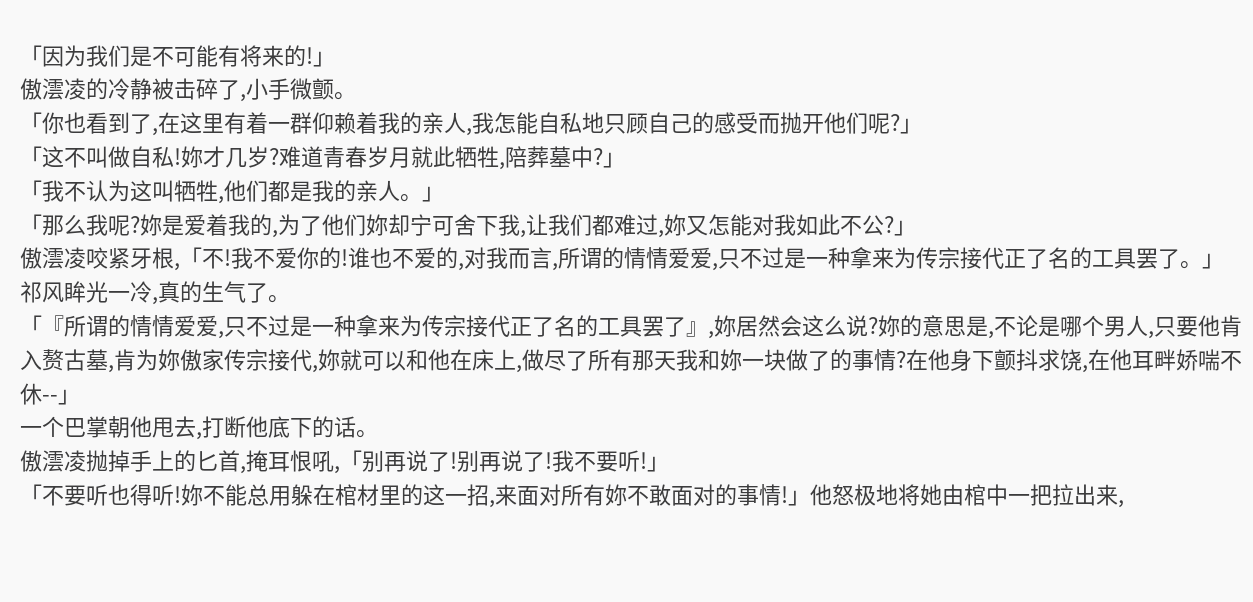「因为我们是不可能有将来的!」
傲澐凌的冷静被击碎了,小手微颤。
「你也看到了,在这里有着一群仰赖着我的亲人,我怎能自私地只顾自己的感受而抛开他们呢?」
「这不叫做自私!妳才几岁?难道青春岁月就此牺牲,陪葬墓中?」
「我不认为这叫牺牲,他们都是我的亲人。」
「那么我呢?妳是爱着我的,为了他们妳却宁可舍下我,让我们都难过,妳又怎能对我如此不公?」
傲澐凌咬紧牙根,「不!我不爱你的!谁也不爱的,对我而言,所谓的情情爱爱,只不过是一种拿来为传宗接代正了名的工具罢了。」
祁风眸光一冷,真的生气了。
「『所谓的情情爱爱,只不过是一种拿来为传宗接代正了名的工具罢了』,妳居然会这么说?妳的意思是,不论是哪个男人,只要他肯入赘古墓,肯为妳傲家传宗接代,妳就可以和他在床上,做尽了所有那天我和妳一块做了的事情?在他身下颤抖求饶,在他耳畔娇喘不休--」
一个巴掌朝他甩去,打断他底下的话。
傲澐凌抛掉手上的匕首,掩耳恨吼,「别再说了!别再说了!我不要听!」
「不要听也得听!妳不能总用躲在棺材里的这一招,来面对所有妳不敢面对的事情!」他怒极地将她由棺中一把拉出来,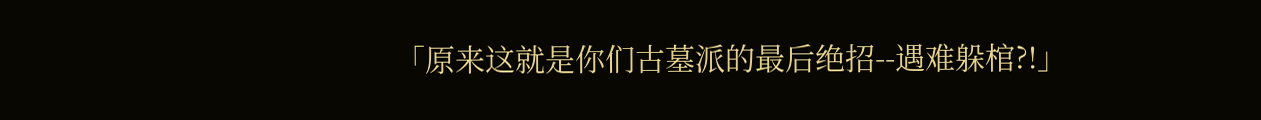「原来这就是你们古墓派的最后绝招--遇难躲棺?!」